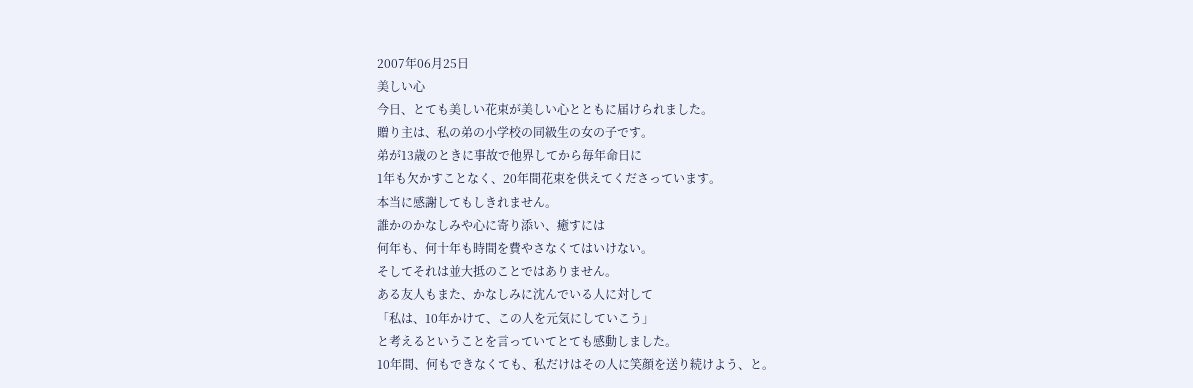2007年06月25日
美しい心
今日、とても美しい花束が美しい心とともに届けられました。
贈り主は、私の弟の小学校の同級生の女の子です。
弟が13歳のときに事故で他界してから毎年命日に
1年も欠かすことなく、20年間花束を供えてくださっています。
本当に感謝してもしきれません。
誰かのかなしみや心に寄り添い、癒すには
何年も、何十年も時間を費やさなくてはいけない。
そしてそれは並大抵のことではありません。
ある友人もまた、かなしみに沈んでいる人に対して
「私は、10年かけて、この人を元気にしていこう」
と考えるということを言っていてとても感動しました。
10年間、何もできなくても、私だけはその人に笑顔を送り続けよう、と。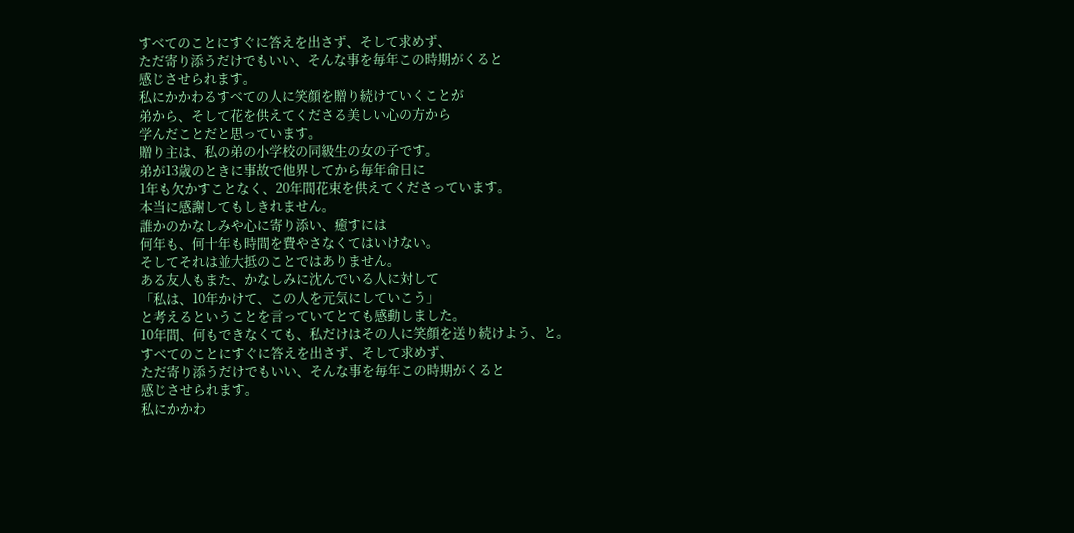すべてのことにすぐに答えを出さず、そして求めず、
ただ寄り添うだけでもいい、そんな事を毎年この時期がくると
感じさせられます。
私にかかわるすべての人に笑顔を贈り続けていくことが
弟から、そして花を供えてくださる美しい心の方から
学んだことだと思っています。
贈り主は、私の弟の小学校の同級生の女の子です。
弟が13歳のときに事故で他界してから毎年命日に
1年も欠かすことなく、20年間花束を供えてくださっています。
本当に感謝してもしきれません。
誰かのかなしみや心に寄り添い、癒すには
何年も、何十年も時間を費やさなくてはいけない。
そしてそれは並大抵のことではありません。
ある友人もまた、かなしみに沈んでいる人に対して
「私は、10年かけて、この人を元気にしていこう」
と考えるということを言っていてとても感動しました。
10年間、何もできなくても、私だけはその人に笑顔を送り続けよう、と。
すべてのことにすぐに答えを出さず、そして求めず、
ただ寄り添うだけでもいい、そんな事を毎年この時期がくると
感じさせられます。
私にかかわ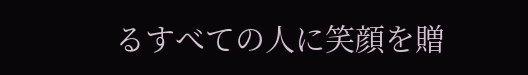るすべての人に笑顔を贈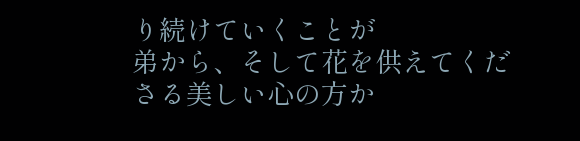り続けていくことが
弟から、そして花を供えてくださる美しい心の方か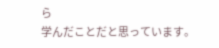ら
学んだことだと思っています。